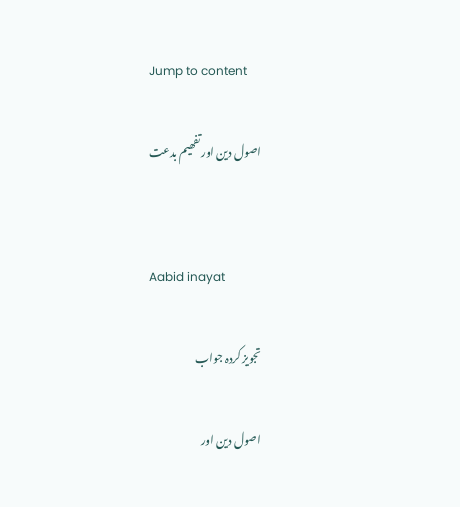Jump to content

اصول دین اور تفھیم بدعت


Aabid inayat

تجویز کردہ جواب

اصول دین اور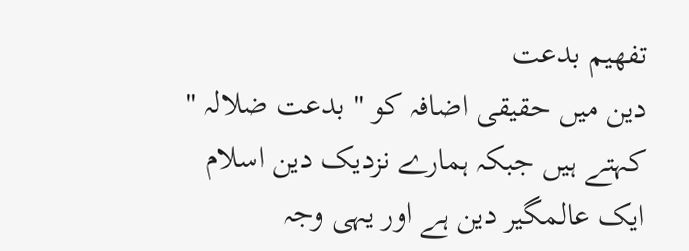تفھیم بدعت
دین میں حقیقی اضافہ کو " بدعت ضلالہ " کہتے ہیں جبکہ ہمارے نزدیک دین اسلام ایک عالمگیر دین ہے اور یہی وجہ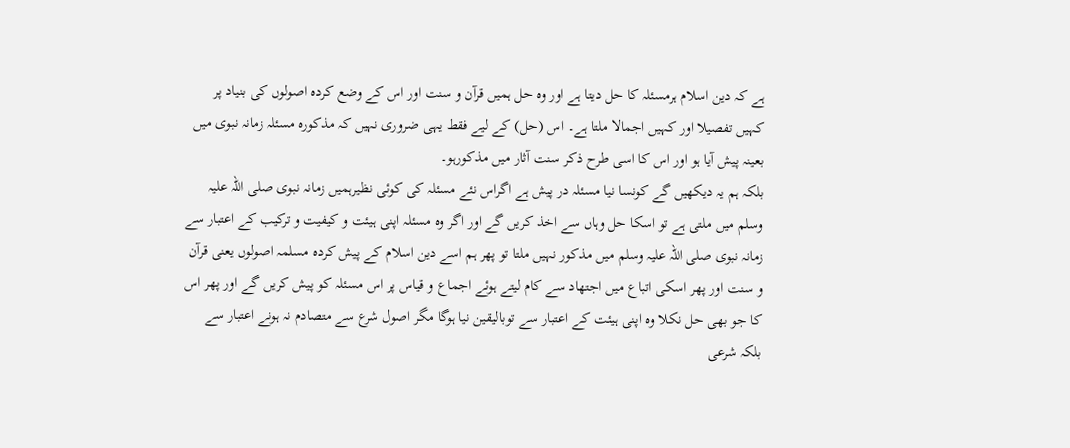ہے کہ دین اسلام ہرمسئلہ کا حل دیتا ہے اور وہ حل ہمیں قرآن و سنت اور اس کے وضع کردہ اصولوں کی بنیاد پر کہیں تفصیلا اور کہیں اجمالا ملتا ہے۔ اس (حل) کے لیے فقط یہی ضروری نہیں کہ مذکورہ مسئلہ زمانہ نبوی میں بعینہ پیش آیا ہو اور اس کا اسی طرح ذکر سنت آثار میں مذکورہو۔
بلکہ ہم یہ دیکھیں گے کونسا نیا مسئلہ در پیش ہے اگراس نئے مسئلہ کی کوئی نظیرہمیں زمانہ نبوی صلی اللہ علیہ وسلم میں ملتی ہے تو اسکا حل وہاں سے اخذ کریں گے اور اگر وہ مسئلہ اپنی ہیئت و کیفیت و ترکیب کے اعتبار سے زمانہ نبوی صلی اللہ علیہ وسلم میں مذکور نہیں ملتا تو پھر ہم اسے دین اسلام کے پیش کردہ مسلمہ اصولوں یعنی قرآن و سنت اور پھر اسکی اتباع میں اجتھاد سے کام لیتے ہوئے اجماع و قیاس پر اس مسئلہ کو پیش کریں گے اور پھر اس کا جو بھی حل نکلا وہ اپنی ہیئت کے اعتبار سے توبالیقین نیا ہوگا مگر اصول شرع سے متصادم نہ ہونے اعتبار سے بلکہ شرعی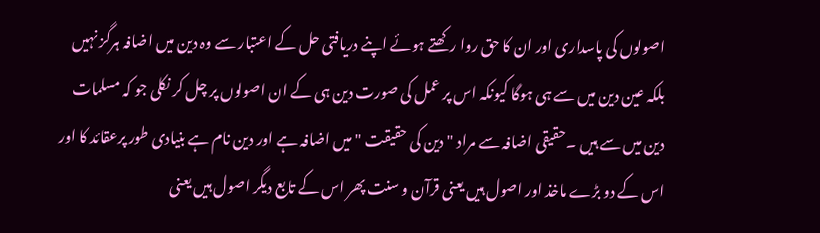اصولوں کی پاسداری اور ان کا حق روا رکھتے ہوئے اپنے دریافتی حل کے اعتبار سے وہ دین میں اضافہ ہرگز نہیں بلکہ عین دین میں سے ہی ہوگا کیونکہ اس پر عمل کی صورت دین ہی کے ان اصولوں پر چل کر نکلی جو کہ مسلمات دین میں سے ہیں ۔حقیقی اضافہ سے مراد " دین کی حقیقت " میں اضافہ ہے اور دین نام ہے بنیادی طور پرعقائد کا اور اس کے دو بڑے ماخذ اور اصول ہیں یعنی قرآن و سنت پھر اس کے تابع دیگر اصول ہیں یعنی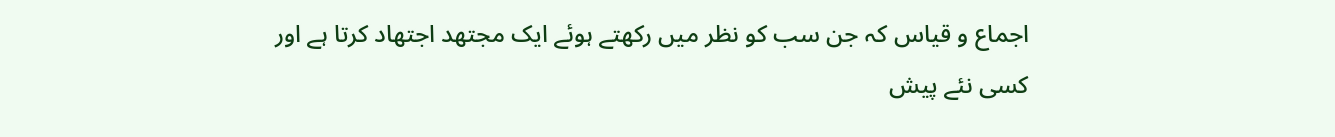اجماع و قیاس کہ جن سب کو نظر میں رکھتے ہوئے ایک مجتھد اجتھاد کرتا ہے اور کسی نئے پیش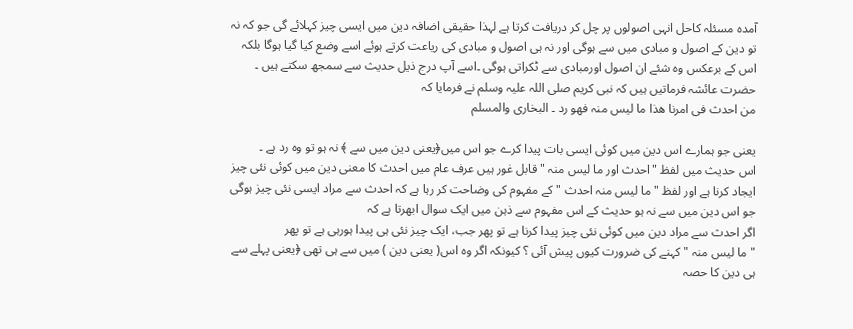آمدہ مسئلہ کاحل انہی اصولوں پر چل کر دریافت کرتا ہے لہذا حقیقی اضافہ دین میں ایسی چیز کہلائے گی جو کہ نہ تو دین کے اصول و مبادی میں سے ہوگی اور نہ ہی اصول و مبادی کی ریاعت کرتے ہوئے اسے وضع کیا گیا ہوگا بلکہ اس کے برعکس وہ شئے ان اصول اورمبادی سے ٹکراتی ہوگی ۔اسے آپ درج ذیل حدیث سے سمجھ سکتے ہیں ۔
حضرت عائشہ فرماتیں ہیں کہ نبی کریم صلی اللہ علیہ وسلم نے فرمایا کہ
من احدث فی امرنا ھذا ما لیس منہ فھو رد ۔ البخاری والمسلم

یعنی جو ہمارے اس دین میں کوئی ایسی بات پیدا کرے جو اس میں﴿یعنی دین میں سے ﴾ نہ ہو تو وہ رد ہے ۔
اس حدیث میں لفظ "احدث اور ما لیس منہ " قابل غور ہیں عرف عام میں احدث کا معنی دین میں کوئی نئی چیز ایجاد کرنا ہے اور لفظ "ما لیس منہ احدث " کے مفہوم کی وضاحت کر رہا ہے کہ احدث سے مراد ایسی نئی چیز ہوگی جو اس دین میں سے نہ ہو حدیث کے اس مفہوم سے ذہن میں ایک سوال ابھرتا ہے کہ
اگر احدث سے مراد دین میں کوئی نئی چیز پیدا کرنا ہے تو پھر جب، ایک چیز نئی ہی پیدا ہورہی ہے تو پھر
" ما لیس منہ " کہنے کی ضرورت کیوں پیش آئی ؟ کیونکہ اگر وہ اس( یعنی دین ) میں سے ہی تھی ﴿یعنی پہلے سے ہی دین کا حصہ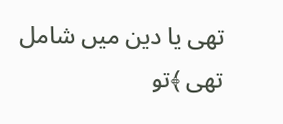تھی یا دین میں شامل تھی ﴾تو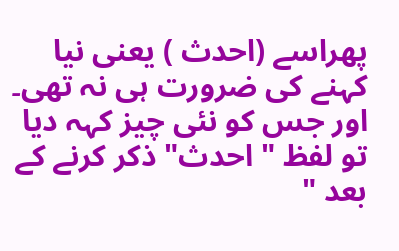پھراسے (احدث ) یعنی نیا کہنے کی ضرورت ہی نہ تھی۔
اور جس کو نئی چیز کہہ دیا تو لفظ " احدث" ذکر کرنے کے بعد "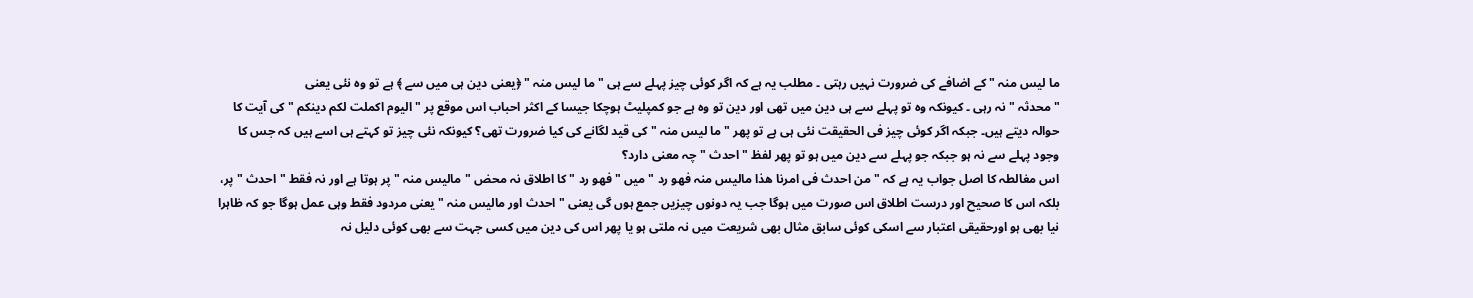ما لیس منہ " کے اضافے کی ضرورت نہیں رہتی ۔ مطلب یہ ہے کہ اگر کوئی چیز پہلے سے ہی " ما لیس منہ " ﴿یعنی دین ہی میں سے ﴾ ہے تو وہ نئی یعنی
"محدثہ " نہ رہی ۔ کیونکہ وہ تو پہلے سے ہی دین میں تھی اور دین تو وہ ہے جو کمپلیٹ ہوچکا جیسا کے اکثر احباب اس موقع پر " الیوم اکملت لکم دینکم " کی آیت کا حوالہ دیتے ہیں۔ جبکہ اگر کوئی چیز فی الحقیقت نئی ہی ہے تو پھر " ما لیس منہ " کی قید لگانے کی کیا ضرورت تھی؟ کیونکہ نئی چیز تو کہتے ہی اسے ہیں کہ جس کا وجود پہلے سے نہ ہو جبکہ جو پہلے سے دین میں ہو تو پھر لفظ " احدث " چہ معنی دارد؟
اس مغالطہ کا اصل جواب یہ ہے کہ " من احدث فی امرنا ھذا مالیس منہ فھو رد " میں "فھو رد " کا اطلاق نہ محض "مالیس منہ " پر ہوتا ہے اور نہ فقط "احدث " پر، بلکہ اس کا صحیح اور درست اطلاق اس صورت میں ہوگا جب یہ دونوں چیزیں جمع ہوں گی یعنی " احدث اور مالیس منہ " یعنی مردود فقط وہی عمل ہوگا جو کہ ظاہرا نیا بھی ہو اورحقیقی اعتبار سے اسکی کوئی سابق مثال بھی شریعت میں نہ ملتی ہو یا پھر اس کی دین میں کسی جہت سے بھی کوئی دلیل نہ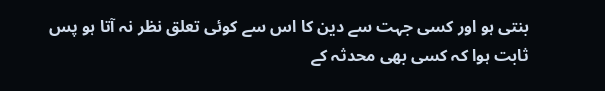بنتی ہو اور کسی جہت سے دین کا اس سے کوئی تعلق نظر نہ آتا ہو پس ثابت ہوا کہ کسی بھی محدثہ کے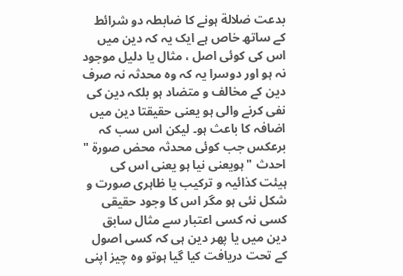بدعت ضلالة ہونے کا ضابطہ دو شرائط کے ساتھ خاص ہے ایک یہ کہ دین میں اس کی کوئی اصل ، مثال یا دلیل موجود نہ ہو اور دوسرا یہ کہ وہ محدثہ نہ صرف دین کے مخالف و متضاد ہو بلکہ دین کی نفی کرنے والی ہو یعنی حقیقتا دین میں اضافہ کا باعث ہو۔ لیکن اس سب کہ برعکس جب کوئی محدثہ محض صورۃ " احدث " ہویعنی نیا ہو یعنی اس کی ہیئت کذائیہ و ترکیب یا ظاہری صورت و شکل نئی ہو مگر اس کا وجود حقیقی کسی نہ کسی اعتبار سے مثال سابق دین میں یا پھر دین ہی کہ کسی اصول کے تحت دریافت کیا گیا ہوتو وہ چیز اپنی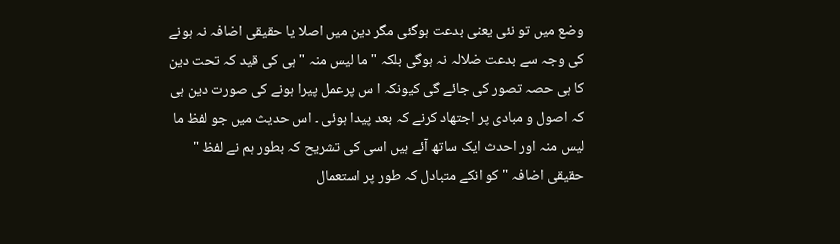وضع میں تو نئی یعنی بدعت ہوگئی مگر دین میں اصلا یا حقیقی اضافہ نہ ہونے کی وجہ سے بدعت ضلالہ نہ ہوگی بلکہ " ما لیس منہ " ہی کی قید کہ تحت دین کا ہی حصہ تصور کی جائے گی کیونکہ ا س پرعمل پیرا ہونے کی صورت دین ہی کہ اصول و مبادی پر اجتھاد کرنے کہ بعد پیدا ہوئی ۔ اس حدیث میں جو لفظ ما لیس منہ اور احدث ایک ساتھ آئے ہیں اسی کی تشریح کہ بطور ہم نے لفظ " حقیقی اضافہ " کو انکے متبادل کہ طور پر استعمال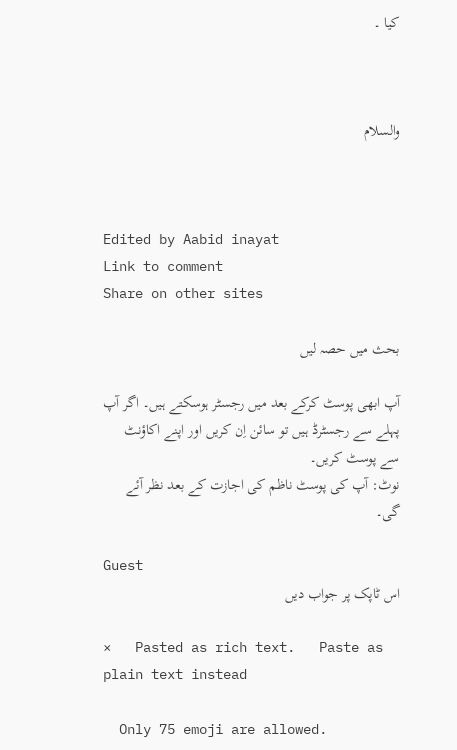کیا ۔



والسلام



Edited by Aabid inayat
Link to comment
Share on other sites

بحث میں حصہ لیں

آپ ابھی پوسٹ کرکے بعد میں رجسٹر ہوسکتے ہیں۔ اگر آپ پہلے سے رجسٹرڈ ہیں تو سائن اِن کریں اور اپنے اکاؤنٹ سے پوسٹ کریں۔
نوٹ: آپ کی پوسٹ ناظم کی اجازت کے بعد نظر آئے گی۔

Guest
اس ٹاپک پر جواب دیں

×   Pasted as rich text.   Paste as plain text instead

  Only 75 emoji are allowed.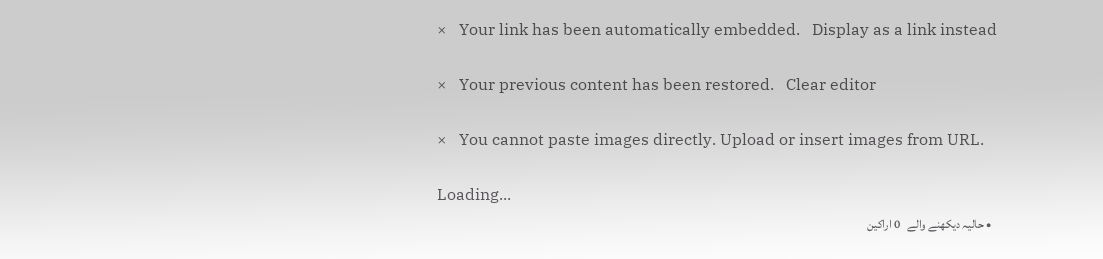×   Your link has been automatically embedded.   Display as a link instead

×   Your previous content has been restored.   Clear editor

×   You cannot paste images directly. Upload or insert images from URL.

Loading...
  • حالیہ دیکھنے والے   0 اراکین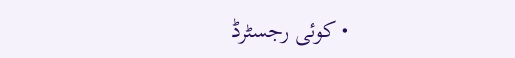• کوئی رجسٹرڈ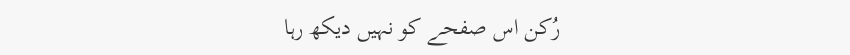رُکن اس صفحے کو نہیں دیکھ رہا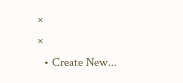×
×
  • Create New...